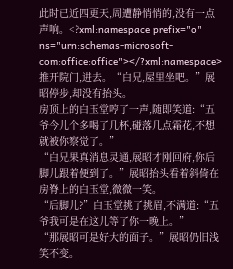此时已近四更天,周遭静悄悄的,没有一点声响。<?xml:namespace prefix="o" ns="urn:schemas-microsoft-com:office:office"></?xml:namespace>
推开院门,进去。“白兄,屋里坐吧。”展昭停步,却没有抬头。
房顶上的白玉堂哼了一声,随即笑道:“五爷今儿个多喝了几杯,碰落几点霜花,不想就被你察觉了。”
“白兄果真消息灵通,展昭才刚回府,你后脚儿跟着便到了。”展昭抬头看着斜倚在房脊上的白玉堂,微微一笑。
“后脚儿?”白玉堂挑了挑眉,不满道:“五爷我可是在这儿等了你一晚上。”
“那展昭可是好大的面子。”展昭仍旧浅笑不变。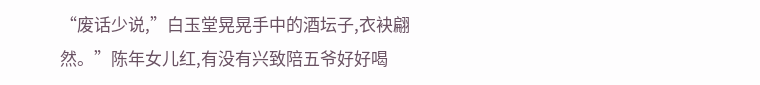“废话少说,”白玉堂晃晃手中的酒坛子,衣袂翩然。”陈年女儿红,有没有兴致陪五爷好好喝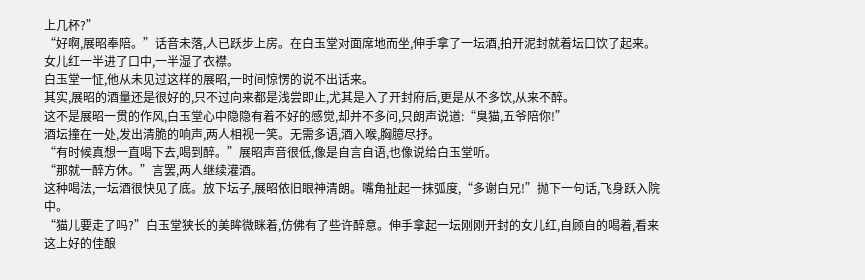上几杯?”
“好啊,展昭奉陪。”话音未落,人已跃步上房。在白玉堂对面席地而坐,伸手拿了一坛酒,拍开泥封就着坛口饮了起来。女儿红一半进了口中,一半湿了衣襟。
白玉堂一怔,他从未见过这样的展昭,一时间惊愣的说不出话来。
其实,展昭的酒量还是很好的,只不过向来都是浅尝即止,尤其是入了开封府后,更是从不多饮,从来不醉。
这不是展昭一贯的作风,白玉堂心中隐隐有着不好的感觉,却并不多问,只朗声说道:“臭猫,五爷陪你!”
酒坛撞在一处,发出清脆的响声,两人相视一笑。无需多语,酒入喉,胸臆尽抒。
“有时候真想一直喝下去,喝到醉。”展昭声音很低,像是自言自语,也像说给白玉堂听。
“那就一醉方休。”言罢,两人继续灌酒。
这种喝法,一坛酒很快见了底。放下坛子,展昭依旧眼神清朗。嘴角扯起一抹弧度,“多谢白兄!”抛下一句话,飞身跃入院中。
“猫儿要走了吗?”白玉堂狭长的美眸微眯着,仿佛有了些许醉意。伸手拿起一坛刚刚开封的女儿红,自顾自的喝着,看来这上好的佳酿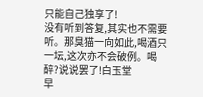只能自己独享了!
没有听到答复,其实也不需要听。那臭猫一向如此,喝酒只一坛,这次亦不会破例。喝醉?说说罢了!白玉堂
早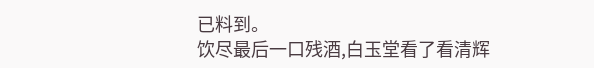已料到。
饮尽最后一口残酒,白玉堂看了看清辉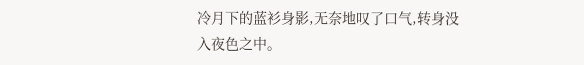冷月下的蓝衫身影,无奈地叹了口气,转身没入夜色之中。